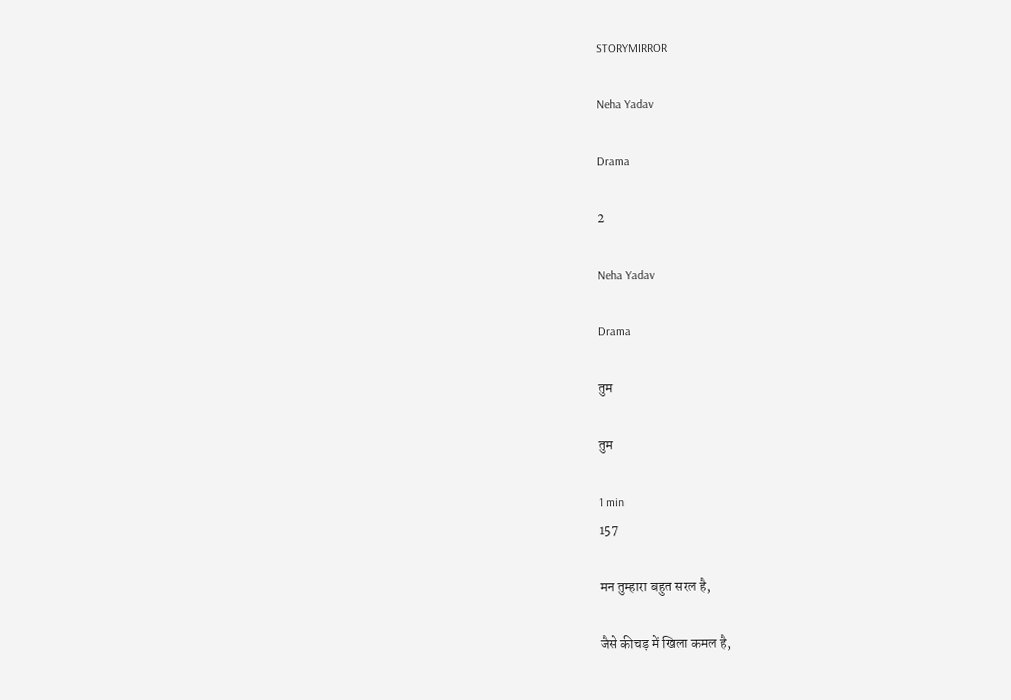STORYMIRROR

Neha Yadav

Drama

2

Neha Yadav

Drama

तुम

तुम

1 min
157

मन तुम्हारा बहुत सरल है,

जैसे कीचड़ में खिला कमल है,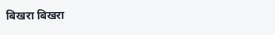बिखरा बिखरा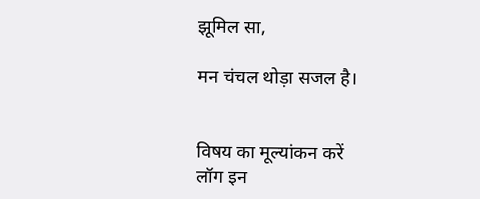झूमिल सा,

मन चंचल थोड़ा सजल है।


विषय का मूल्यांकन करें
लॉग इन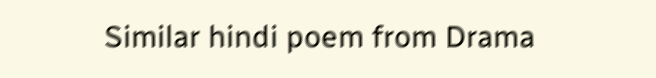Similar hindi poem from Drama